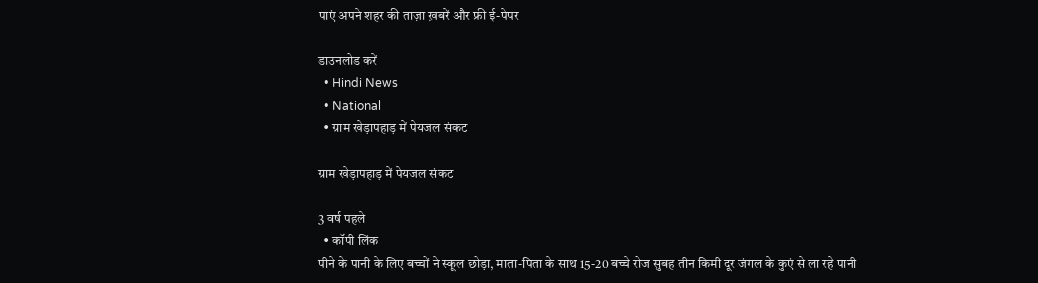पाएं अपने शहर की ताज़ा ख़बरें और फ्री ई-पेपर

डाउनलोड करें
  • Hindi News
  • National
  • ग्राम खेड़ापहाड़ में पेयजल संकट

ग्राम खेड़ापहाड़ में पेयजल संकट

3 वर्ष पहले
  • कॉपी लिंक
पीने के पानी के लिए बच्चों ने स्कूल छोड़ा, माता-पिता के साथ 15-20 बच्चे रोज सुबह तीन किमी दूर जंगल के कुएं से ला रहे पानी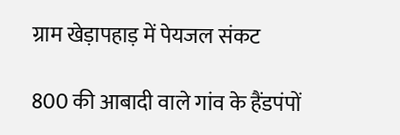ग्राम खेड़ापहाड़ में पेयजल संकट

800 की आबादी वाले गांव के हैंडपंपों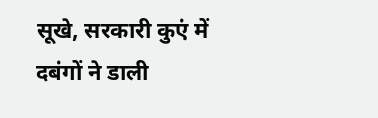सूखे, सरकारी कुएं में दबंगों ने डाली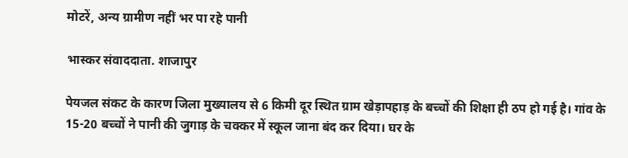मोटरें, अन्य ग्रामीण नहीं भर पा रहे पानी

भास्कर संवाददाता. शाजापुर

पेयजल संकट के कारण जिला मुख्यालय से 6 किमी दूर स्थित ग्राम खेड़ापहाड़ के बच्चों की शिक्षा ही ठप हो गई है। गांव के 15-20 बच्चों ने पानी की जुगाड़ के चक्कर में स्कूल जाना बंद कर दिया। घर के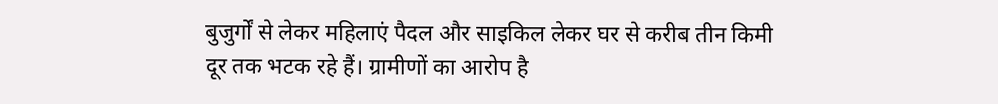बुजुर्गों से लेकर महिलाएं पैदल और साइकिल लेकर घर से करीब तीन किमी दूर तक भटक रहे हैं। ग्रामीणों का आरोप है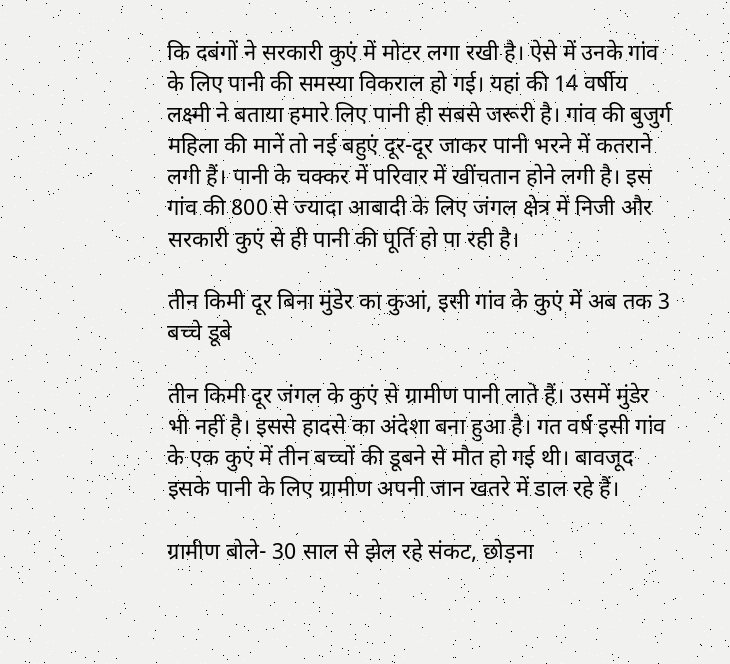कि दबंगों ने सरकारी कुएं में मोटर लगा रखी है। ऐसे में उनके गांव के लिए पानी की समस्या विकराल हो गई। यहां की 14 वर्षीय लक्ष्मी ने बताया हमारे लिए पानी ही सबसे जरूरी है। गांव की बुजुर्ग महिला की मानें तो नई बहुएं दूर-दूर जाकर पानी भरने में कतराने लगी हैं। पानी के चक्कर में परिवार में खींचतान होने लगी है। इस गांव की 800 से ज्यादा आबादी के लिए जंगल क्षेत्र में निजी और सरकारी कुएं से ही पानी की पूर्ति हो पा रही है।

तीन किमी दूर बिना मुंडेर का कुआं, इसी गांव के कुएं में अब तक 3 बच्चे डूबे

तीन किमी दूर जंगल के कुएं से ग्रामीण पानी लाते हैं। उसमें मुंडेर भी नहीं है। इससे हादसे का अंदेशा बना हुआ है। गत वर्ष इसी गांव के एक कुएं में तीन बच्चों की डूबने से मौत हो गई थी। बावजूद इसके पानी के लिए ग्रामीण अपनी जान खतरे में डाल रहे हैं।

ग्रामीण बोले- 30 साल से झेल रहे संकट, छोड़ना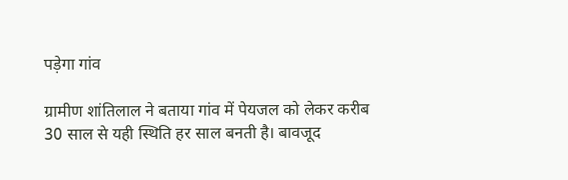पड़ेगा गांव

ग्रामीण शांतिलाल ने बताया गांव में पेयजल को लेकर करीब 30 साल से यही स्थिति हर साल बनती है। बावजूद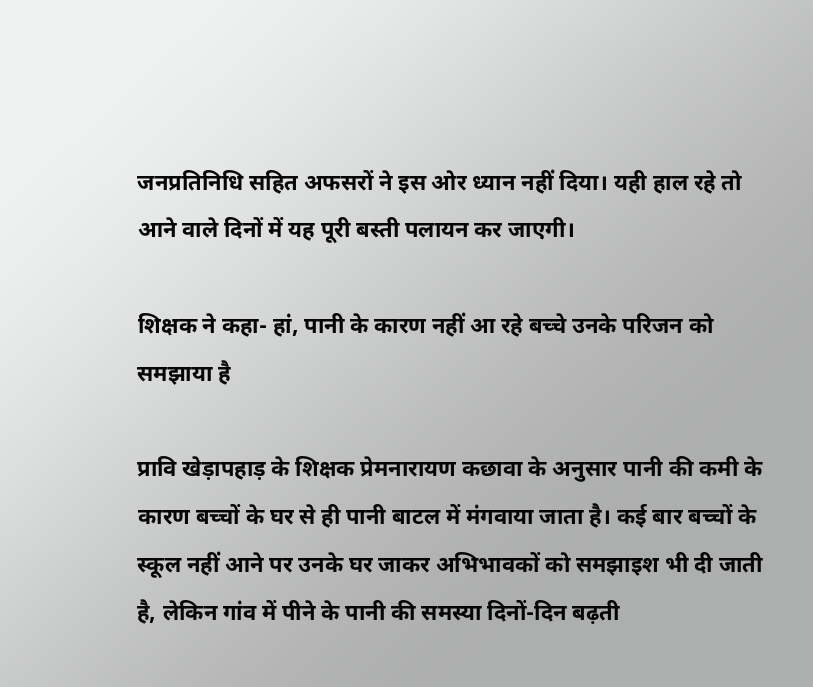जनप्रतिनिधि सहित अफसरों ने इस ओर ध्यान नहीं दिया। यही हाल रहे तो आने वाले दिनों में यह पूरी बस्ती पलायन कर जाएगी।

शिक्षक ने कहा- हां, पानी के कारण नहीं आ रहे बच्चे उनके परिजन को समझाया है

प्रावि खेड़ापहाड़ के शिक्षक प्रेमनारायण कछावा के अनुसार पानी की कमी के कारण बच्चों के घर से ही पानी बाटल में मंगवाया जाता है। कई बार बच्चों के स्कूल नहीं आने पर उनके घर जाकर अभिभावकों को समझाइश भी दी जाती है, लेकिन गांव में पीने के पानी की समस्या दिनों-दिन बढ़ती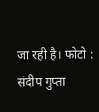जा रही है। फोटो : संदीप गुप्ता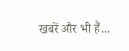खबरें और भी हैं...